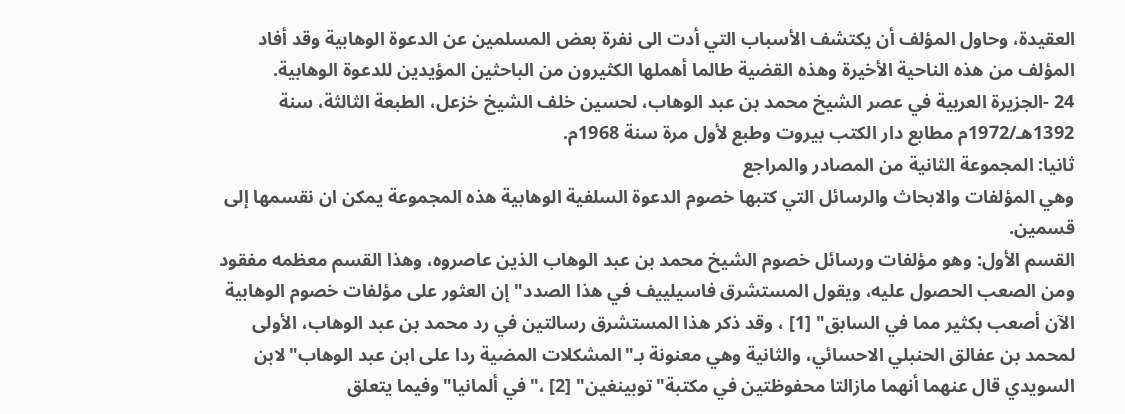العقيدة، وحاول المؤلف أن يكتشف الأسباب التي أدت الى نفرة بعض المسلمين عن الدعوة الوهابية وقد أفاد المؤلف من هذه الناحية الأخيرة وهذه القضية طالما أهملها الكثيرون من الباحثين المؤيدين للدعوة الوهابية.
24 -الجزيرة العربية في عصر الشيخ محمد بن عبد الوهاب، لحسين خلف الشيخ خزعل، الطبعة الثالثة، سنة 1392هـ/1972م مطابع دار الكتب بيروت وطبع لأول مرة سنة 1968م.
ثانيا: المجموعة الثانية من المصادر والمراجع
وهي المؤلفات والابحاث والرسائل التي كتبها خصوم الدعوة السلفية الوهابية هذه المجموعة يمكن ان نقسمها إلى قسمين.
القسم الأول: وهو مؤلفات ورسائل خصوم الشيخ محمد بن عبد الوهاب الذين عاصروه، وهذا القسم معظمه مفقود ومن الصعب الحصول عليه، ويقول المستشرق فاسيلييف في هذا الصدد"إن العثور على مؤلفات خصوم الوهابية الآن أصعب بكثير مما في السابق" [1] ، وقد ذكر هذا المستشرق رسالتين في رد محمد بن عبد الوهاب، الأولى لمحمد بن عفالق الحنبلي الاحسائي، والثانية وهي معنونة بـ"المشكلات المضية ردا على ابن عبد الوهاب"لابن السويدي قال عنهما أنهما مازالتا محفوظتين في مكتبة"توبينغين" [2] ،"في ألمانيا"وفيما يتعلق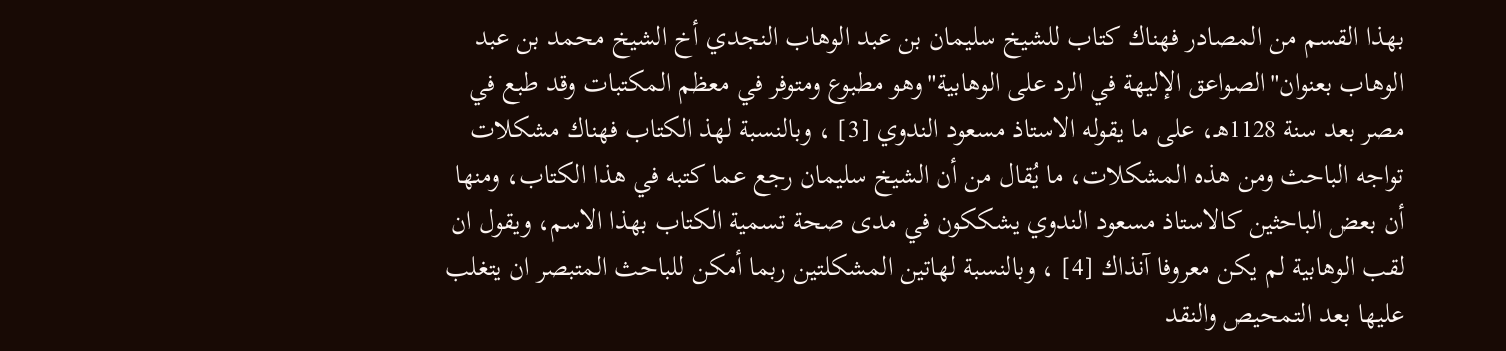بهذا القسم من المصادر فهناك كتاب للشيخ سليمان بن عبد الوهاب النجدي أخ الشيخ محمد بن عبد الوهاب بعنوان"الصواعق الإليهة في الرد على الوهابية"وهو مطبوع ومتوفر في معظم المكتبات وقد طبع في مصر بعد سنة 1128هـ، على ما يقوله الاستاذ مسعود الندوي [3] ، وبالنسبة لهذ الكتاب فهناك مشكلات تواجه الباحث ومن هذه المشكلات، ما يُقال من أن الشيخ سليمان رجع عما كتبه في هذا الكتاب، ومنها أن بعض الباحثين كالاستاذ مسعود الندوي يشككون في مدى صحة تسمية الكتاب بهذا الاسم، ويقول ان لقب الوهابية لم يكن معروفا آنذاك [4] ، وبالنسبة لهاتين المشكلتين ربما أمكن للباحث المتبصر ان يتغلب عليها بعد التمحيص والنقد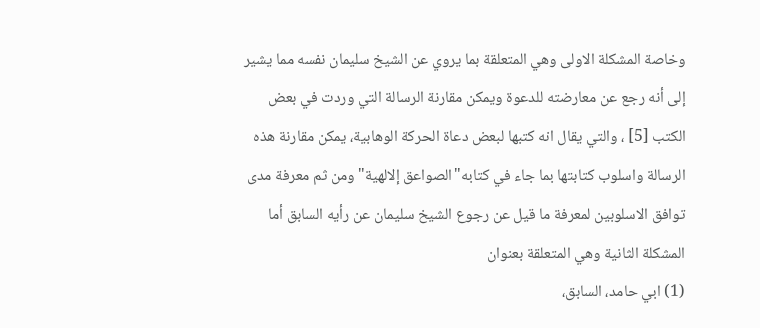وخاصة المشكلة الاولى وهي المتعلقة بما يروي عن الشيخ سليمان نفسه مما يشير إلى أنه رجع عن معارضته للدعوة ويمكن مقارنة الرسالة التي وردت في بعض الكتب [5] ، والتي يقال انه كتبها لبعض دعاة الحركة الوهابية، يمكن مقارنة هذه الرسالة واسلوب كتابتها بما جاء في كتابه"الصواعق إلالهية"ومن ثم معرفة مدى توافق الاسلوبين لمعرفة ما قيل عن رجوع الشيخ سليمان عن رأيه السابق أما المشكلة الثانية وهي المتعلقة بعنوان
(1) ابي حامد، السابق،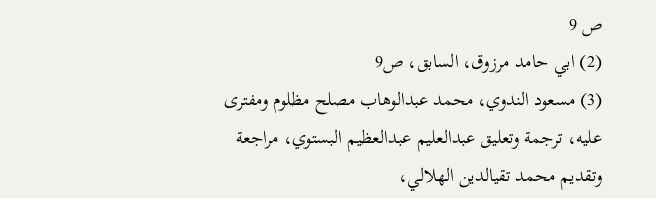ص 9
(2) ابي حامد مرزوق، السابق، ص9
(3) مسعود الندوي، محمد عبدالوهاب مصلح مظلوم ومفترى عليه، ترجمة وتعليق عبدالعليم عبدالعظيم البستوي، مراجعة وتقديم محمد تقيالدين الهلالي،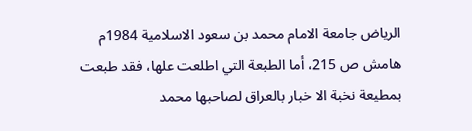الرياض جامعة الامام محمد بن سعود الاسلامية 1984م هامش ص 215، أما الطبعة التي اطلعت علها، فقد طبعت بمطيعة نخبة الا خبار بالعراق لصاحبها محمد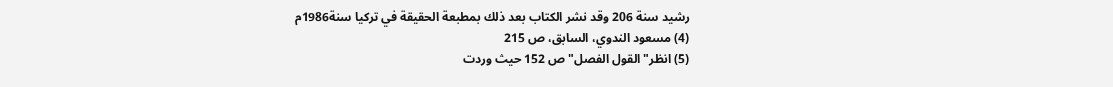رشيد سنة 206 وقد نشر الكتاب بعد ذلك بمطبعة الحقيقة في تركيا سنة1986م
(4) مسعود الندوي، السابق، ص 215
(5) انظر"القول الفصل"ص 152 حيث وردت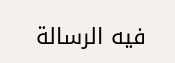فيه الرسالة